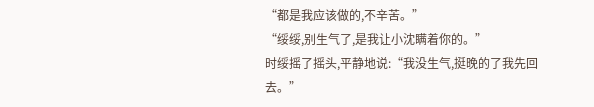“都是我应该做的,不辛苦。”
“绥绥,别生气了,是我让小沈瞒着你的。”
时绥摇了摇头,平静地说:“我没生气,挺晚的了我先回去。”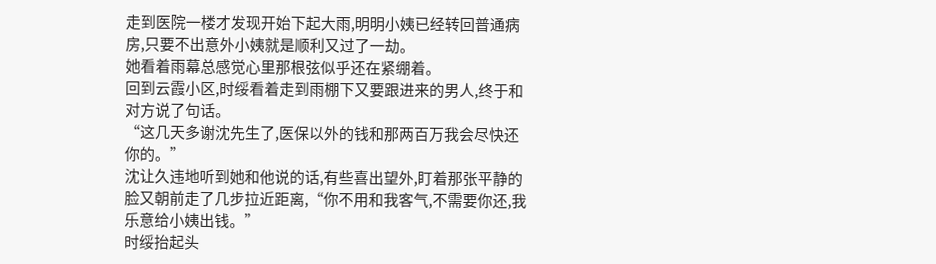走到医院一楼才发现开始下起大雨,明明小姨已经转回普通病房,只要不出意外小姨就是顺利又过了一劫。
她看着雨幕总感觉心里那根弦似乎还在紧绷着。
回到云霞小区,时绥看着走到雨棚下又要跟进来的男人,终于和对方说了句话。
“这几天多谢沈先生了,医保以外的钱和那两百万我会尽快还你的。”
沈让久违地听到她和他说的话,有些喜出望外,盯着那张平静的脸又朝前走了几步拉近距离,“你不用和我客气,不需要你还,我乐意给小姨出钱。”
时绥抬起头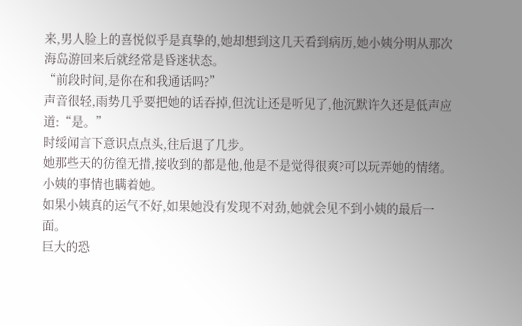来,男人脸上的喜悦似乎是真挚的,她却想到这几天看到病历,她小姨分明从那次海岛游回来后就经常是昏迷状态。
“前段时间,是你在和我通话吗?”
声音很轻,雨势几乎要把她的话吞掉,但沈让还是听见了,他沉默许久还是低声应道:“是。”
时绥闻言下意识点点头,往后退了几步。
她那些天的彷徨无措,接收到的都是他,他是不是觉得很爽?可以玩弄她的情绪。
小姨的事情也瞒着她。
如果小姨真的运气不好,如果她没有发现不对劲,她就会见不到小姨的最后一面。
巨大的恐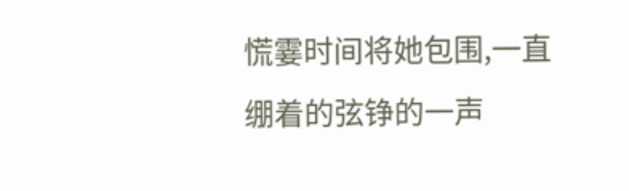慌霎时间将她包围,一直绷着的弦铮的一声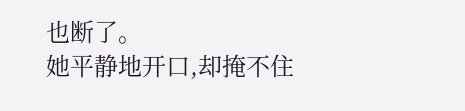也断了。
她平静地开口,却掩不住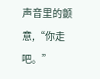声音里的颤意,“你走吧。”